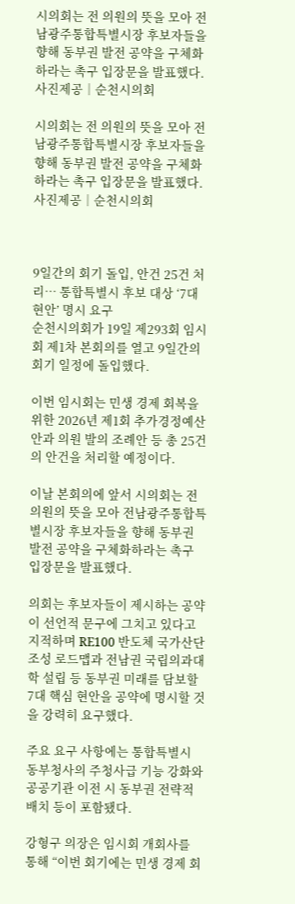시의회는 전 의원의 뜻을 모아 전남광주통합특별시장 후보자들을 향해 동부권 발전 공약을 구체화하라는 촉구 입장문을 발표했다. 사진제공│순천시의회

시의회는 전 의원의 뜻을 모아 전남광주통합특별시장 후보자들을 향해 동부권 발전 공약을 구체화하라는 촉구 입장문을 발표했다. 사진제공│순천시의회



9일간의 회기 돌입, 안건 25건 처리… 통합특별시 후보 대상 ‘7대 현안’ 명시 요구
순천시의회가 19일 제293회 임시회 제1차 본회의를 열고 9일간의 회기 일정에 돌입했다.

이번 임시회는 민생 경제 회복을 위한 2026년 제1회 추가경정예산안과 의원 발의 조례안 등 총 25건의 안건을 처리할 예정이다.

이날 본회의에 앞서 시의회는 전 의원의 뜻을 모아 전남광주통합특별시장 후보자들을 향해 동부권 발전 공약을 구체화하라는 촉구 입장문을 발표했다.

의회는 후보자들이 제시하는 공약이 선언적 문구에 그치고 있다고 지적하며 RE100 반도체 국가산단 조성 로드맵과 전남권 국립의과대학 설립 등 동부권 미래를 담보할 7대 핵심 현안을 공약에 명시할 것을 강력히 요구했다.

주요 요구 사항에는 통합특별시 동부청사의 주청사급 기능 강화와 공공기관 이전 시 동부권 전략적 배치 등이 포함됐다.

강형구 의장은 임시회 개회사를 통해 “이번 회기에는 민생 경제 회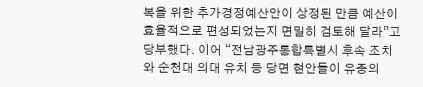복을 위한 추가경정예산안이 상정된 만큼 예산이 효율적으로 편성되었는지 면밀히 검토해 달라”고 당부했다. 이어 “전남광주통합특별시 후속 조치와 순천대 의대 유치 등 당면 현안들이 유종의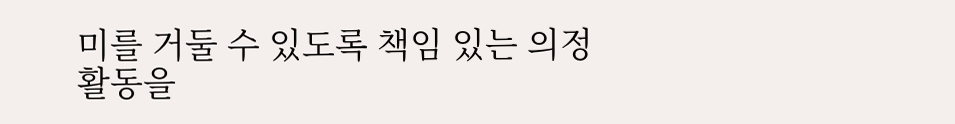미를 거둘 수 있도록 책임 있는 의정활동을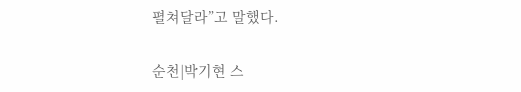펼쳐달라”고 말했다.

순천|박기현 스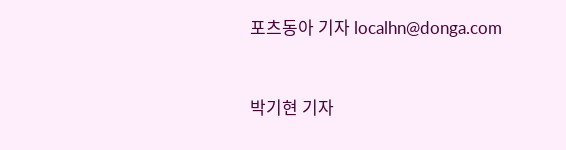포츠동아 기자 localhn@donga.com


박기현 기자